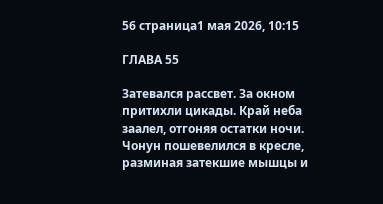56 страница1 мая 2026, 10:15

ГЛАВА 55

Затевался рассвет. За окном притихли цикады. Край неба заалел, отгоняя остатки ночи. Чонун пошевелился в кресле, разминая затекшие мышцы и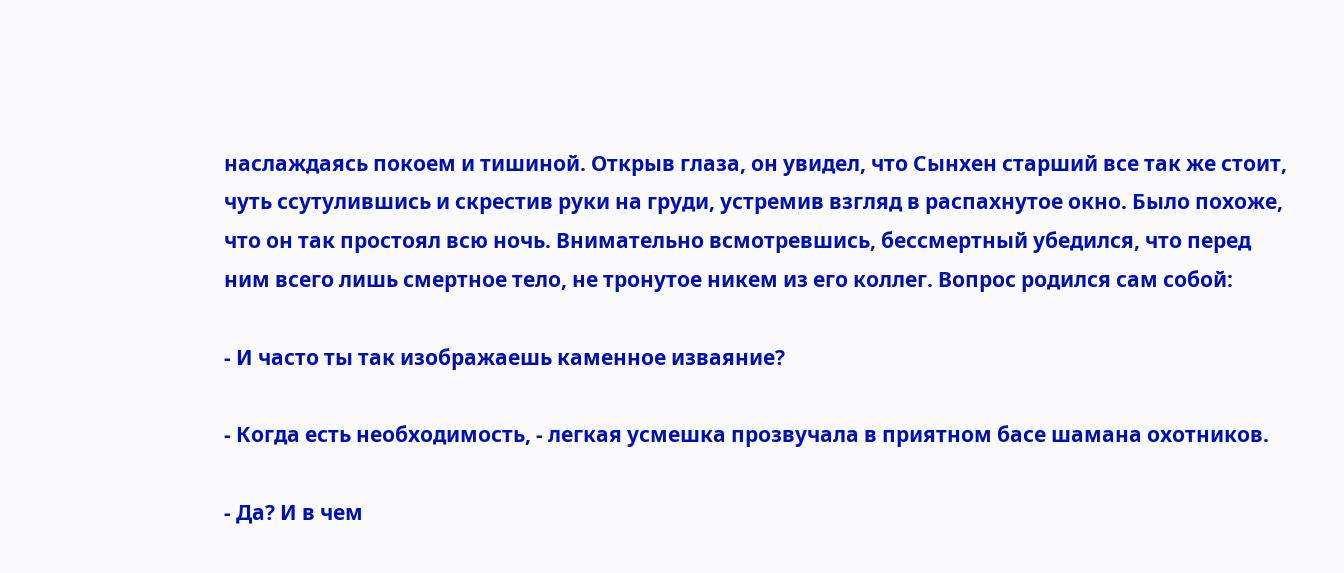наслаждаясь покоем и тишиной. Открыв глаза, он увидел, что Сынхен старший все так же стоит, чуть ссутулившись и скрестив руки на груди, устремив взгляд в распахнутое окно. Было похоже, что он так простоял всю ночь. Внимательно всмотревшись, бессмертный убедился, что перед ним всего лишь смертное тело, не тронутое никем из его коллег. Вопрос родился сам собой:

- И часто ты так изображаешь каменное изваяние?

- Когда есть необходимость, - легкая усмешка прозвучала в приятном басе шамана охотников.

- Да? И в чем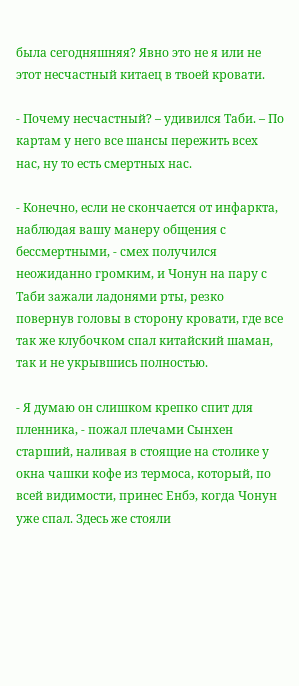была сегодняшняя? Явно это не я или не этот несчастный китаец в твоей кровати.

- Почему несчастный? – удивился Таби. – По картам у него все шансы пережить всех нас, ну то есть смертных нас.

- Конечно, если не скончается от инфаркта, наблюдая вашу манеру общения с бессмертными, - смех получился неожиданно громким, и Чонун на пару с Таби зажали ладонями рты, резко повернув головы в сторону кровати, где все так же клубочком спал китайский шаман, так и не укрывшись полностью.

- Я думаю он слишком крепко спит для пленника, - пожал плечами Сынхен старший, наливая в стоящие на столике у окна чашки кофе из термоса, который, по всей видимости, принес Енбэ, когда Чонун уже спал. Здесь же стояли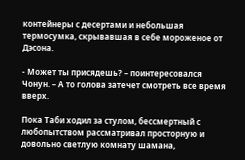контейнеры с десертами и небольшая термосумка, скрывавшая в себе мороженое от Дэсона.

- Может ты присядешь? – поинтересовался Чонун. – А то голова затечет смотреть все время вверх.

Пока Таби ходил за стулом, бессмертный с любопытством рассматривал просторную и довольно светлую комнату шамана,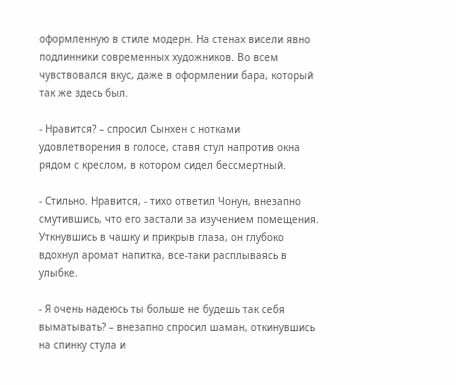оформленную в стиле модерн. На стенах висели явно подлинники современных художников. Во всем чувствовался вкус, даже в оформлении бара, который так же здесь был.

- Нравится? – спросил Сынхен с нотками удовлетворения в голосе, ставя стул напротив окна рядом с креслом, в котором сидел бессмертный.

- Стильно. Нравится, - тихо ответил Чонун, внезапно смутившись, что его застали за изучением помещения. Уткнувшись в чашку и прикрыв глаза, он глубоко вдохнул аромат напитка, все-таки расплываясь в улыбке.

- Я очень надеюсь ты больше не будешь так себя выматывать? – внезапно спросил шаман, откинувшись на спинку стула и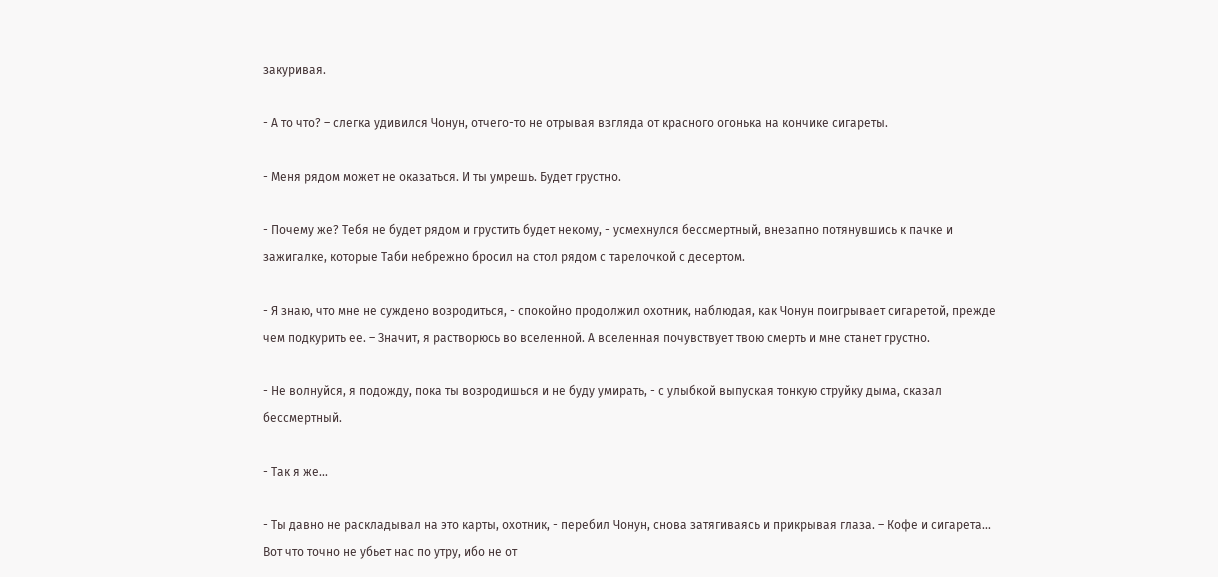закуривая.

- А то что? – слегка удивился Чонун, отчего-то не отрывая взгляда от красного огонька на кончике сигареты.

- Меня рядом может не оказаться. И ты умрешь. Будет грустно.

- Почему же? Тебя не будет рядом и грустить будет некому, - усмехнулся бессмертный, внезапно потянувшись к пачке и зажигалке, которые Таби небрежно бросил на стол рядом с тарелочкой с десертом.

- Я знаю, что мне не суждено возродиться, - спокойно продолжил охотник, наблюдая, как Чонун поигрывает сигаретой, прежде чем подкурить ее. – Значит, я растворюсь во вселенной. А вселенная почувствует твою смерть и мне станет грустно.

- Не волнуйся, я подожду, пока ты возродишься и не буду умирать, - с улыбкой выпуская тонкую струйку дыма, сказал бессмертный.

- Так я же...

- Ты давно не раскладывал на это карты, охотник, - перебил Чонун, снова затягиваясь и прикрывая глаза. – Кофе и сигарета... Вот что точно не убьет нас по утру, ибо не от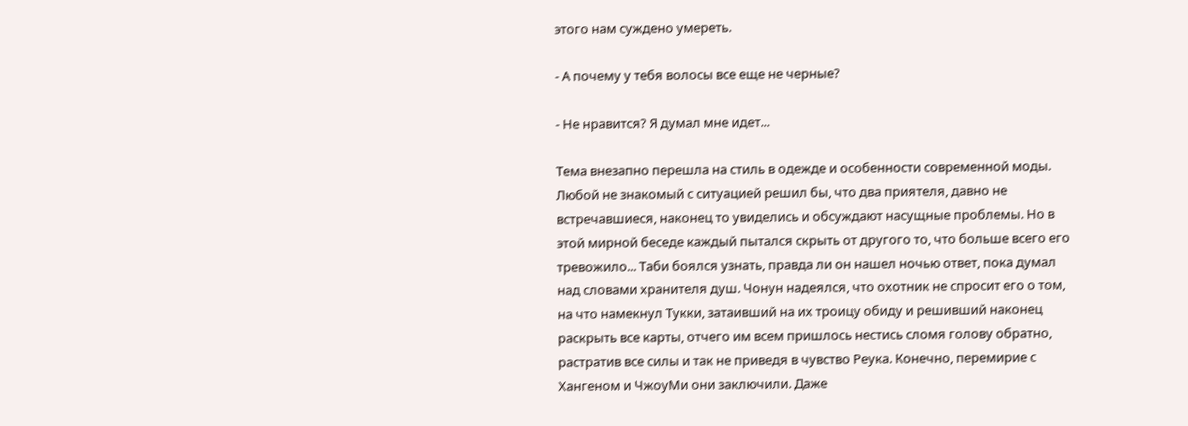этого нам суждено умереть.

- А почему у тебя волосы все еще не черные?

- Не нравится? Я думал мне идет...

Тема внезапно перешла на стиль в одежде и особенности современной моды. Любой не знакомый с ситуацией решил бы, что два приятеля, давно не встречавшиеся, наконец то увиделись и обсуждают насущные проблемы. Но в этой мирной беседе каждый пытался скрыть от другого то, что больше всего его тревожило... Таби боялся узнать, правда ли он нашел ночью ответ, пока думал над словами хранителя душ. Чонун надеялся, что охотник не спросит его о том, на что намекнул Тукки, затаивший на их троицу обиду и решивший наконец раскрыть все карты, отчего им всем пришлось нестись сломя голову обратно, растратив все силы и так не приведя в чувство Реука. Конечно, перемирие с Хангеном и ЧжоуМи они заключили. Даже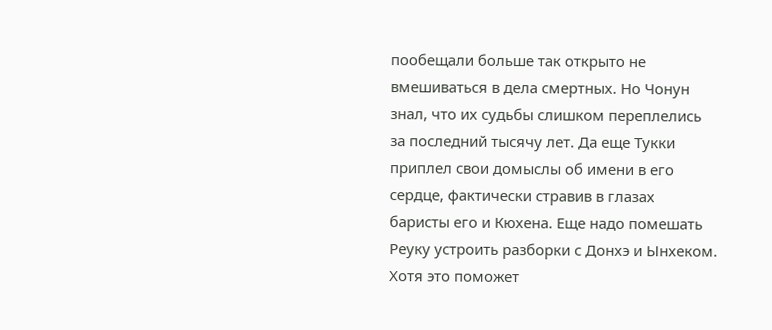пообещали больше так открыто не вмешиваться в дела смертных. Но Чонун знал, что их судьбы слишком переплелись за последний тысячу лет. Да еще Тукки приплел свои домыслы об имени в его сердце, фактически стравив в глазах баристы его и Кюхена. Еще надо помешать Реуку устроить разборки с Донхэ и Ынхеком. Хотя это поможет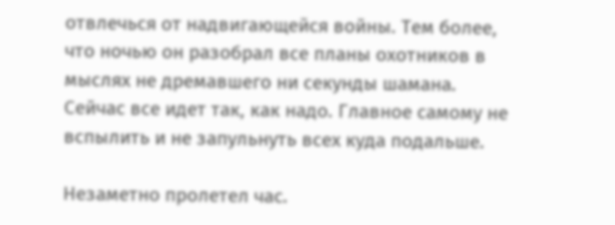отвлечься от надвигающейся войны. Тем более, что ночью он разобрал все планы охотников в мыслях не дремавшего ни секунды шамана. Сейчас все идет так, как надо. Главное самому не вспылить и не запульнуть всех куда подальше.

Незаметно пролетел час.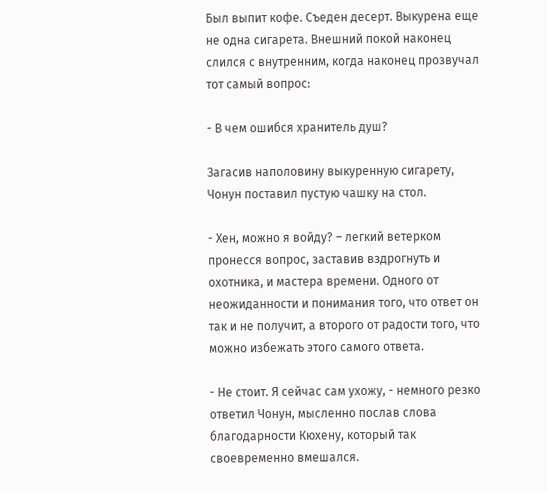Был выпит кофе. Съеден десерт. Выкурена еще не одна сигарета. Внешний покой наконец слился с внутренним, когда наконец прозвучал тот самый вопрос:

- В чем ошибся хранитель душ?

Загасив наполовину выкуренную сигарету, Чонун поставил пустую чашку на стол.

- Хен, можно я войду? – легкий ветерком пронесся вопрос, заставив вздрогнуть и охотника, и мастера времени. Одного от неожиданности и понимания того, что ответ он так и не получит, а второго от радости того, что можно избежать этого самого ответа.

- Не стоит. Я сейчас сам ухожу, - немного резко ответил Чонун, мысленно послав слова благодарности Кюхену, который так своевременно вмешался.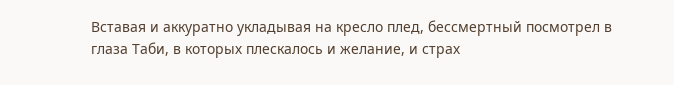Вставая и аккуратно укладывая на кресло плед, бессмертный посмотрел в глаза Таби, в которых плескалось и желание, и страх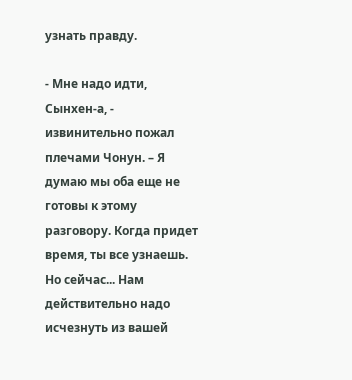узнать правду.

- Мне надо идти, Сынхен-а, - извинительно пожал плечами Чонун. – Я думаю мы оба еще не готовы к этому разговору. Когда придет время, ты все узнаешь. Но сейчас... Нам действительно надо исчезнуть из вашей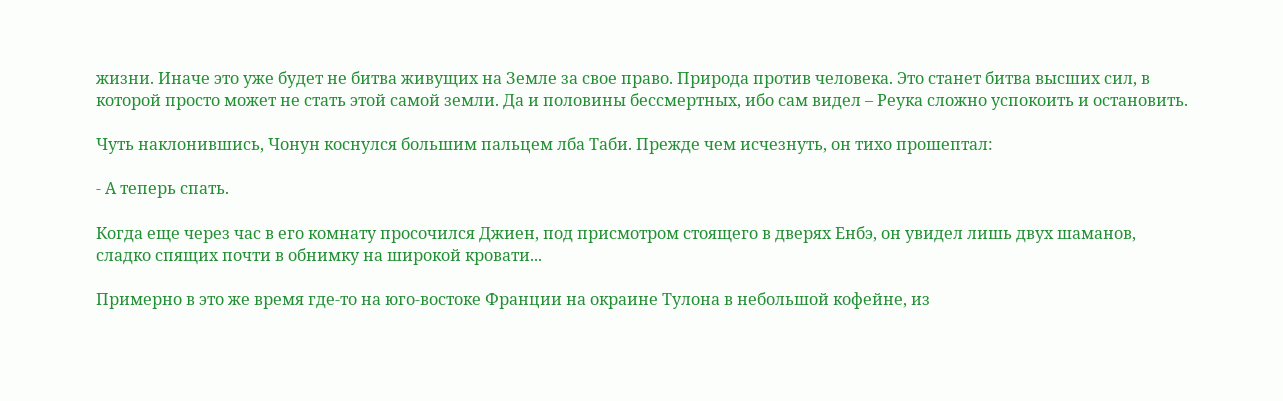жизни. Иначе это уже будет не битва живущих на Земле за свое право. Природа против человека. Это станет битва высших сил, в которой просто может не стать этой самой земли. Да и половины бессмертных, ибо сам видел – Реука сложно успокоить и остановить.

Чуть наклонившись, Чонун коснулся большим пальцем лба Таби. Прежде чем исчезнуть, он тихо прошептал:

- А теперь спать.

Когда еще через час в его комнату просочился Джиен, под присмотром стоящего в дверях Енбэ, он увидел лишь двух шаманов, сладко спящих почти в обнимку на широкой кровати...

Примерно в это же время где-то на юго-востоке Франции на окраине Тулона в небольшой кофейне, из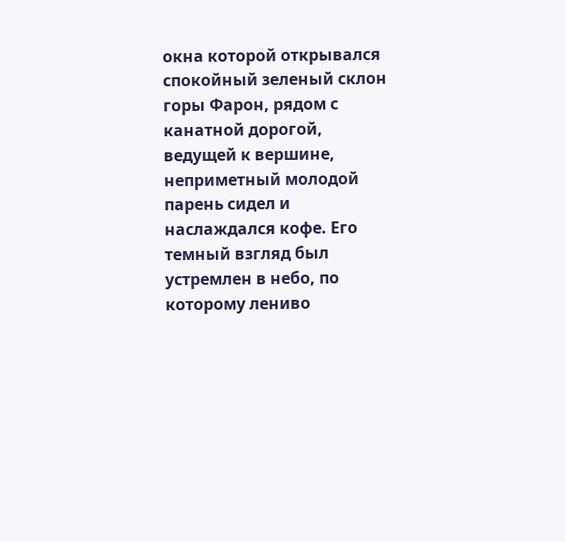окна которой открывался спокойный зеленый склон горы Фарон, рядом с канатной дорогой, ведущей к вершине, неприметный молодой парень сидел и наслаждался кофе. Его темный взгляд был устремлен в небо, по которому лениво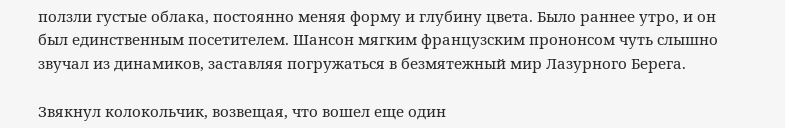ползли густые облака, постоянно меняя форму и глубину цвета. Было раннее утро, и он был единственным посетителем. Шансон мягким французским прононсом чуть слышно звучал из динамиков, заставляя погружаться в безмятежный мир Лазурного Берега.

Звякнул колокольчик, возвещая, что вошел еще один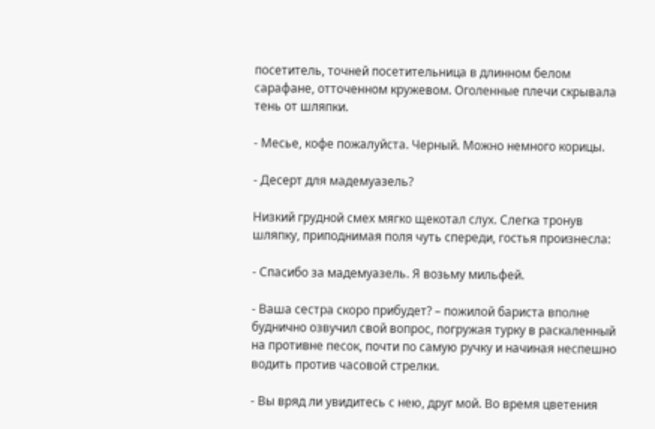посетитель, точней посетительница в длинном белом сарафане, отточенном кружевом. Оголенные плечи скрывала тень от шляпки.

- Месье, кофе пожалуйста. Черный. Можно немного корицы.

- Десерт для мадемуазель?

Низкий грудной смех мягко щекотал слух. Слегка тронув шляпку, приподнимая поля чуть спереди, гостья произнесла:

- Спасибо за мадемуазель. Я возьму мильфей.

- Ваша сестра скоро прибудет? – пожилой бариста вполне буднично озвучил свой вопрос, погружая турку в раскаленный на противне песок, почти по самую ручку и начиная неспешно водить против часовой стрелки.

- Вы вряд ли увидитесь с нею, друг мой. Во время цветения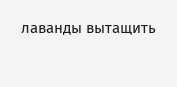лаванды вытащить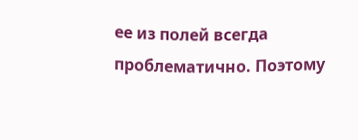ее из полей всегда проблематично. Поэтому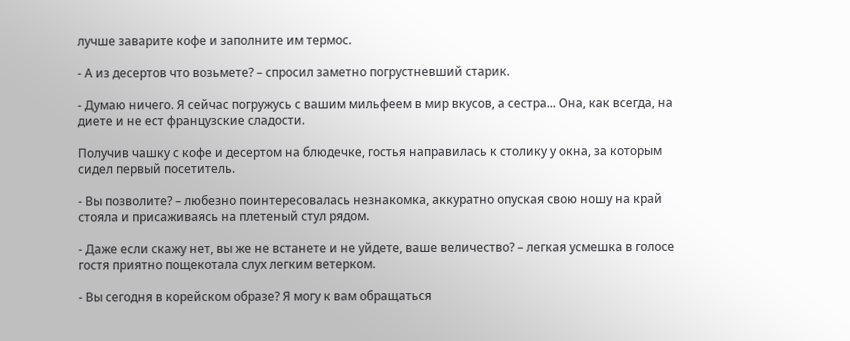лучше заварите кофе и заполните им термос.

- А из десертов что возьмете? – спросил заметно погрустневший старик.

- Думаю ничего. Я сейчас погружусь с вашим мильфеем в мир вкусов, а сестра... Она, как всегда, на диете и не ест французские сладости.

Получив чашку с кофе и десертом на блюдечке, гостья направилась к столику у окна, за которым сидел первый посетитель.

- Вы позволите? – любезно поинтересовалась незнакомка, аккуратно опуская свою ношу на край стояла и присаживаясь на плетеный стул рядом.

- Даже если скажу нет, вы же не встанете и не уйдете, ваше величество? – легкая усмешка в голосе гостя приятно пощекотала слух легким ветерком.

- Вы сегодня в корейском образе? Я могу к вам обращаться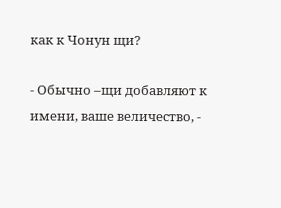как к Чонун щи?

- Обычно –щи добавляют к имени, ваше величество, -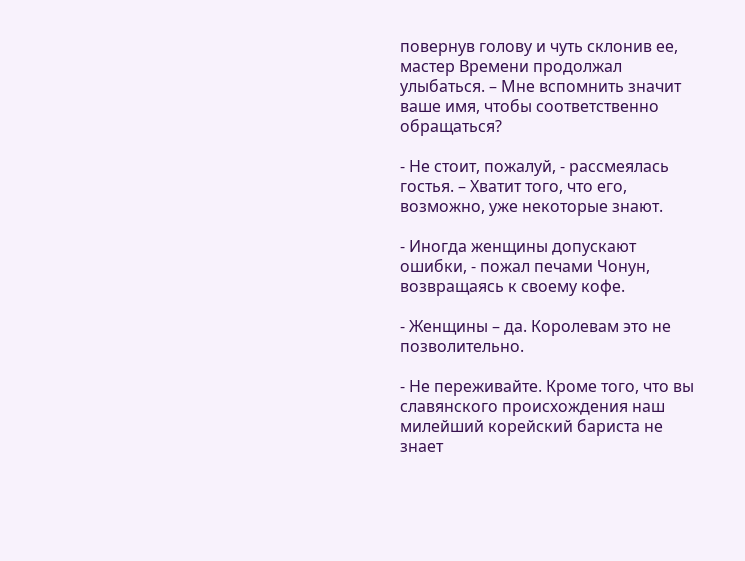повернув голову и чуть склонив ее, мастер Времени продолжал улыбаться. – Мне вспомнить значит ваше имя, чтобы соответственно обращаться?

- Не стоит, пожалуй, - рассмеялась гостья. – Хватит того, что его, возможно, уже некоторые знают.

- Иногда женщины допускают ошибки, - пожал печами Чонун, возвращаясь к своему кофе.

- Женщины – да. Королевам это не позволительно.

- Не переживайте. Кроме того, что вы славянского происхождения наш милейший корейский бариста не знает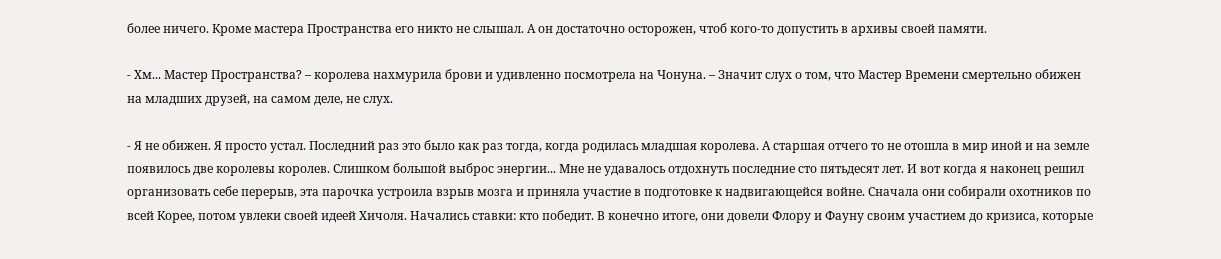более ничего. Кроме мастера Пространства его никто не слышал. А он достаточно осторожен, чтоб кого-то допустить в архивы своей памяти.

- Хм... Мастер Пространства? – королева нахмурила брови и удивленно посмотрела на Чонуна. – Значит слух о том, что Мастер Времени смертельно обижен на младших друзей, на самом деле, не слух.

- Я не обижен. Я просто устал. Последний раз это было как раз тогда, когда родилась младшая королева. А старшая отчего то не отошла в мир иной и на земле появилось две королевы королев. Слишком большой выброс энергии... Мне не удавалось отдохнуть последние сто пятьдесят лет. И вот когда я наконец решил организовать себе перерыв, эта парочка устроила взрыв мозга и приняла участие в подготовке к надвигающейся войне. Сначала они собирали охотников по всей Корее, потом увлеки своей идеей Хичоля. Начались ставки: кто победит. В конечно итоге, они довели Флору и Фауну своим участием до кризиса, которые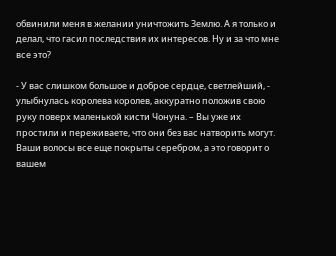обвинили меня в желании уничтожить Землю. А я только и делал, что гасил последствия их интересов. Ну и за что мне все это?

- У вас слишком большое и доброе сердце, светлейший, - улыбнулась королева королев, аккуратно положив свою руку поверх маленькой кисти Чонуна. – Вы уже их простили и переживаете, что они без вас натворить могут. Ваши волосы все еще покрыты серебром, а это говорит о вашем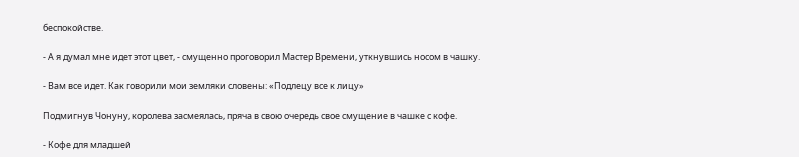беспокойстве.

- А я думал мне идет этот цвет, - смущенно проговорил Мастер Времени, уткнувшись носом в чашку.

- Вам все идет. Как говорили мои земляки словены: «Подлецу все к лицу»

Подмигнув Чонуну, королева засмеялась, пряча в свою очередь свое смущение в чашке с кофе.

- Кофе для младшей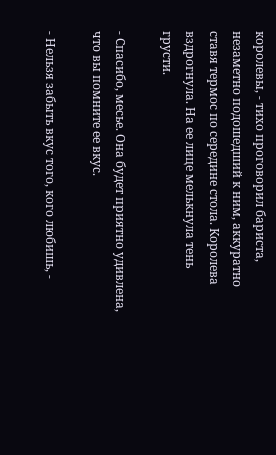королевы, - тихо проговорил бариста, незаметно подошедший к ним, аккуратно ставя термос по середине стола. Королева вздрогнула. На ее лице мелькнула тень грусти.

- Спасибо, месье. Она будет приятно удивлена, что вы помните ее вкус.

- Нельзя забыть вкус того, кого любишь, -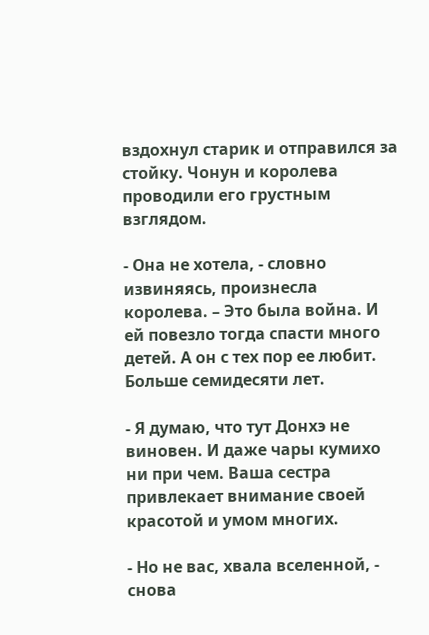вздохнул старик и отправился за стойку. Чонун и королева проводили его грустным взглядом.

- Она не хотела, - словно извиняясь, произнесла королева. – Это была война. И ей повезло тогда спасти много детей. А он с тех пор ее любит. Больше семидесяти лет.

- Я думаю, что тут Донхэ не виновен. И даже чары кумихо ни при чем. Ваша сестра привлекает внимание своей красотой и умом многих.

- Но не вас, хвала вселенной, - снова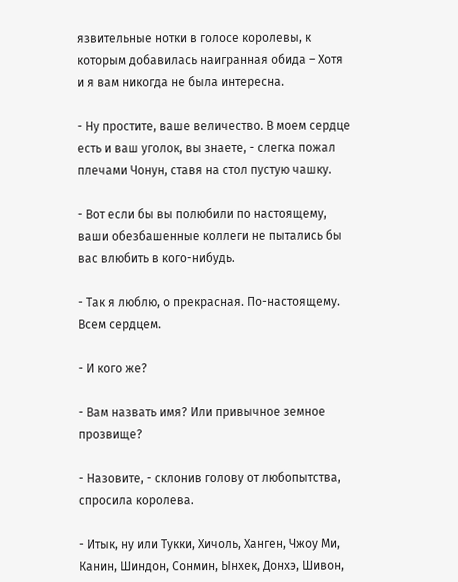язвительные нотки в голосе королевы, к которым добавилась наигранная обида – Хотя и я вам никогда не была интересна.

- Ну простите, ваше величество. В моем сердце есть и ваш уголок, вы знаете, - слегка пожал плечами Чонун, ставя на стол пустую чашку.

- Вот если бы вы полюбили по настоящему, ваши обезбашенные коллеги не пытались бы вас влюбить в кого-нибудь.

- Так я люблю, о прекрасная. По-настоящему. Всем сердцем.

- И кого же?

- Вам назвать имя? Или привычное земное прозвище?

- Назовите, - склонив голову от любопытства, спросила королева.

- Итык, ну или Тукки, Хичоль, Ханген, Чжоу Ми, Канин, Шиндон, Сонмин, Ынхек, Донхэ, Шивон,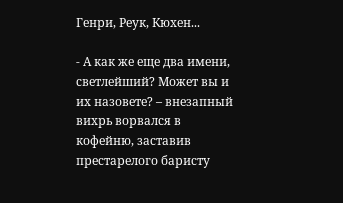Генри, Реук, Кюхен...

- А как же еще два имени, светлейший? Может вы и их назовете? – внезапный вихрь ворвался в кофейню, заставив престарелого баристу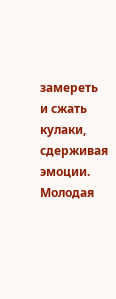замереть и сжать кулаки, сдерживая эмоции. Молодая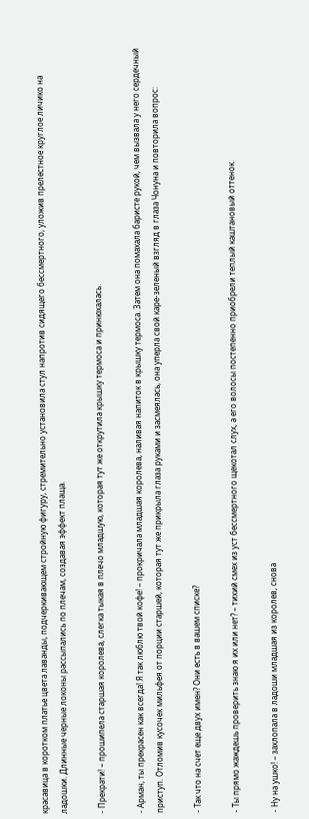красавица в коротком платье цвета лаванды, подчеркивающем стройную фигуру, стремительно установила стул напротив сидящего бессмертного, уложив прелестное круглое личико на ладошки. Длинные черные локоны рассыпались по плечам, создавая эффект плаща.

- Прекрати! – прошипела старшая королева, слегка тыкая в плечо младшую, которая тут же открутила крышку термоса и принюхалась.

- Арман, ты прекрасен как всегда! Я так люблю твой кофе! – прокричала младшая королева, наливая напиток в крышку термоса. Затем она помахала баристе рукой, чем вызвала у него сердечный приступ. Отломив кусочек мильфея от порции старшей, которая тут же прикрыла глаза руками и засмеялась, она уперла свой каре-зеленый взгляд в глаза Чонуна и повторила вопрос:

- Так что на счет еще двух имен? Они есть в вашем списке?

- Ты прямо жаждешь проверить знаю я их или нет? – тихий смех из уст бессмертного щекотал слух, а его волосы постепенно приобрели теплый каштановый оттенок.

- Ну на ушко! – захлопала в ладоши младшая из королев, снова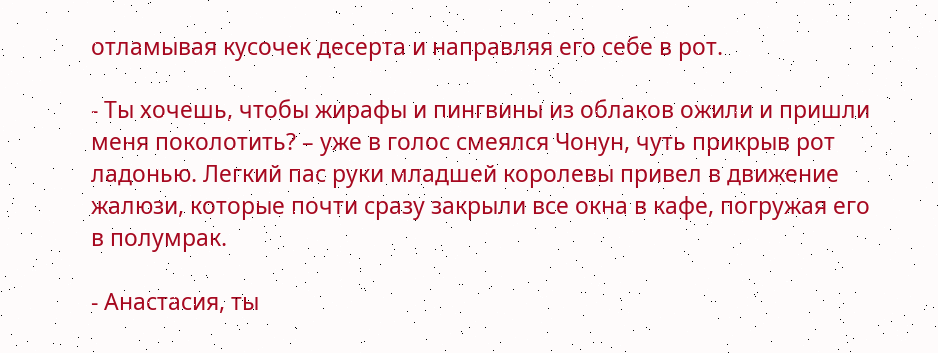отламывая кусочек десерта и направляя его себе в рот.

- Ты хочешь, чтобы жирафы и пингвины из облаков ожили и пришли меня поколотить? – уже в голос смеялся Чонун, чуть прикрыв рот ладонью. Легкий пас руки младшей королевы привел в движение жалюзи, которые почти сразу закрыли все окна в кафе, погружая его в полумрак.

- Анастасия, ты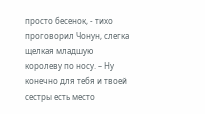просто бесенок, - тихо проговорил Чонун, слегка щелкая младшую королеву по носу. – Ну конечно для тебя и твоей сестры есть место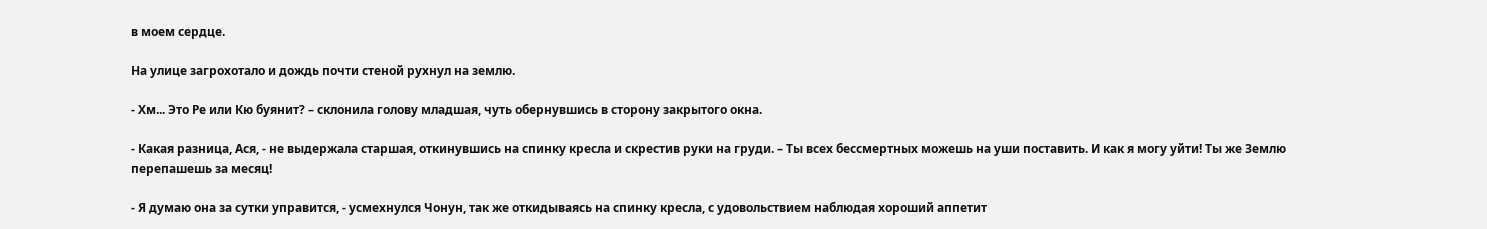в моем сердце.

На улице загрохотало и дождь почти стеной рухнул на землю.

- Хм... Это Ре или Кю буянит? – склонила голову младшая, чуть обернувшись в сторону закрытого окна.

- Какая разница, Ася, - не выдержала старшая, откинувшись на спинку кресла и скрестив руки на груди. – Ты всех бессмертных можешь на уши поставить. И как я могу уйти! Ты же Землю перепашешь за месяц!

- Я думаю она за сутки управится, - усмехнулся Чонун, так же откидываясь на спинку кресла, с удовольствием наблюдая хороший аппетит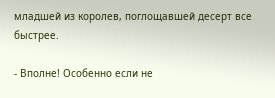младшей из королев, поглощавшей десерт все быстрее.

- Вполне! Особенно если не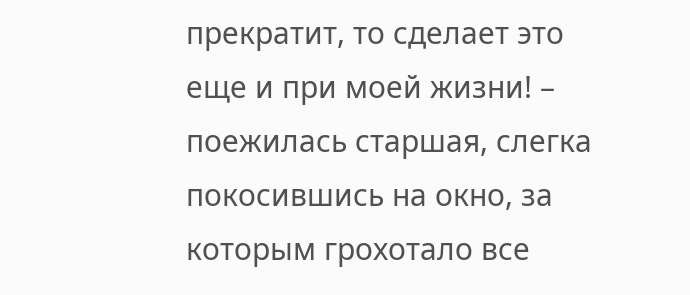прекратит, то сделает это еще и при моей жизни! – поежилась старшая, слегка покосившись на окно, за которым грохотало все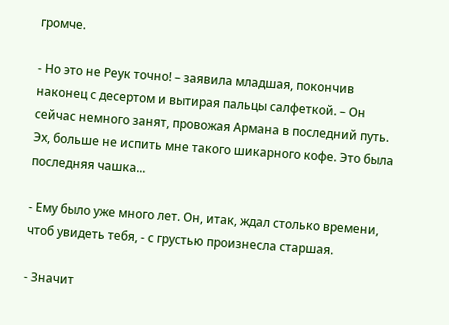громче.

- Но это не Реук точно! – заявила младшая, покончив наконец с десертом и вытирая пальцы салфеткой. – Он сейчас немного занят, провожая Армана в последний путь. Эх, больше не испить мне такого шикарного кофе. Это была последняя чашка...

- Ему было уже много лет. Он, итак, ждал столько времени, чтоб увидеть тебя, - с грустью произнесла старшая.

- Значит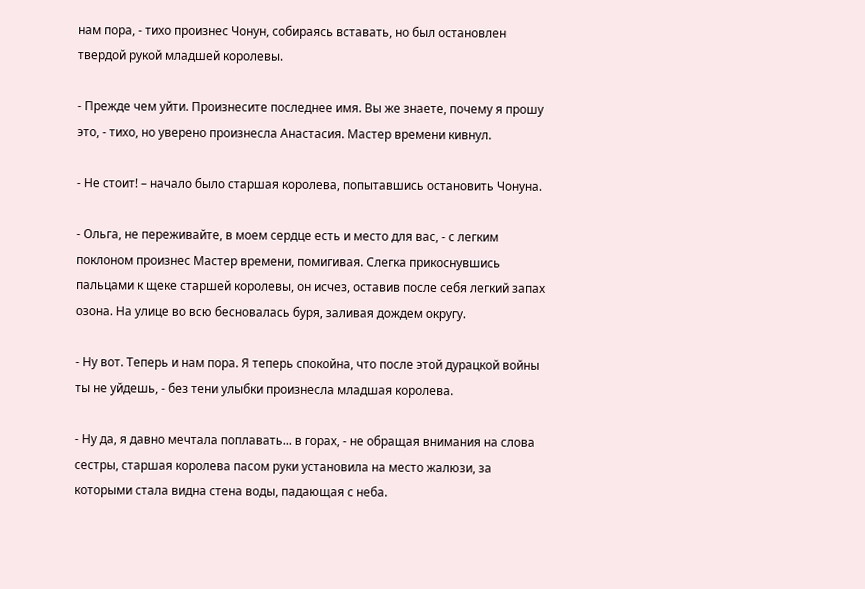нам пора, - тихо произнес Чонун, собираясь вставать, но был остановлен твердой рукой младшей королевы.

- Прежде чем уйти. Произнесите последнее имя. Вы же знаете, почему я прошу это, - тихо, но уверено произнесла Анастасия. Мастер времени кивнул.

- Не стоит! – начало было старшая королева, попытавшись остановить Чонуна.

- Ольга, не переживайте, в моем сердце есть и место для вас, - с легким поклоном произнес Мастер времени, помигивая. Слегка прикоснувшись пальцами к щеке старшей королевы, он исчез, оставив после себя легкий запах озона. На улице во всю бесновалась буря, заливая дождем округу.

- Ну вот. Теперь и нам пора. Я теперь спокойна, что после этой дурацкой войны ты не уйдешь, - без тени улыбки произнесла младшая королева.

- Ну да, я давно мечтала поплавать... в горах, - не обращая внимания на слова сестры, старшая королева пасом руки установила на место жалюзи, за которыми стала видна стена воды, падающая с неба.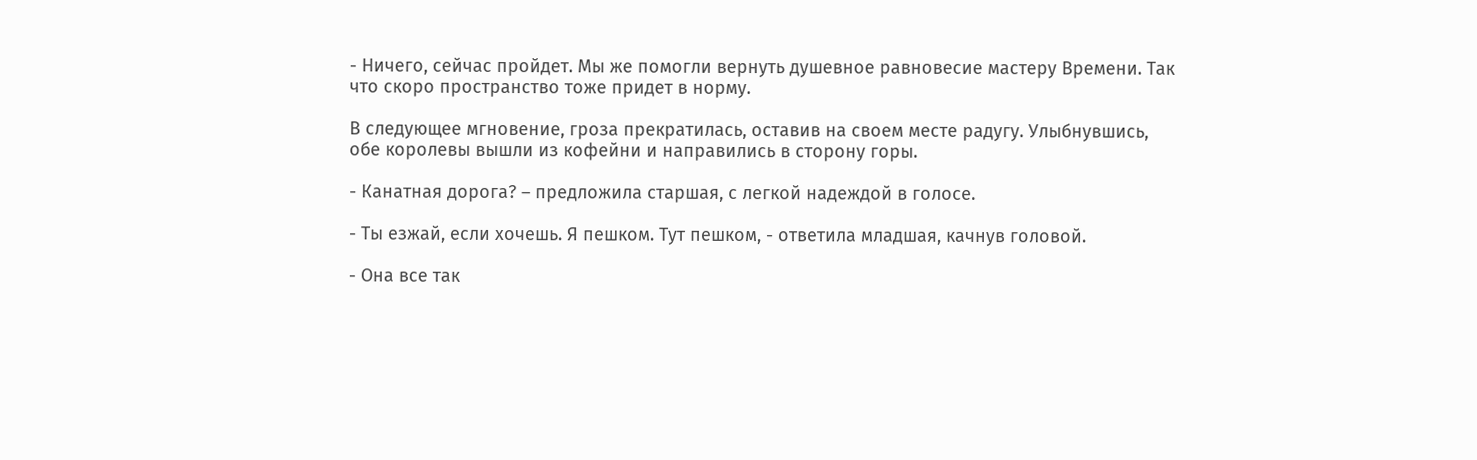- Ничего, сейчас пройдет. Мы же помогли вернуть душевное равновесие мастеру Времени. Так что скоро пространство тоже придет в норму.

В следующее мгновение, гроза прекратилась, оставив на своем месте радугу. Улыбнувшись, обе королевы вышли из кофейни и направились в сторону горы.

- Канатная дорога? – предложила старшая, с легкой надеждой в голосе.

- Ты езжай, если хочешь. Я пешком. Тут пешком, - ответила младшая, качнув головой.

- Она все так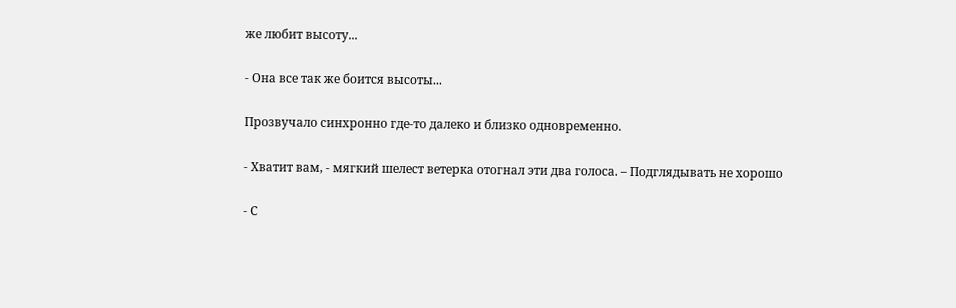же любит высоту...

- Она все так же боится высоты...

Прозвучало синхронно где-то далеко и близко одновременно.

- Хватит вам, - мягкий шелест ветерка отогнал эти два голоса. – Подглядывать не хорошо

- С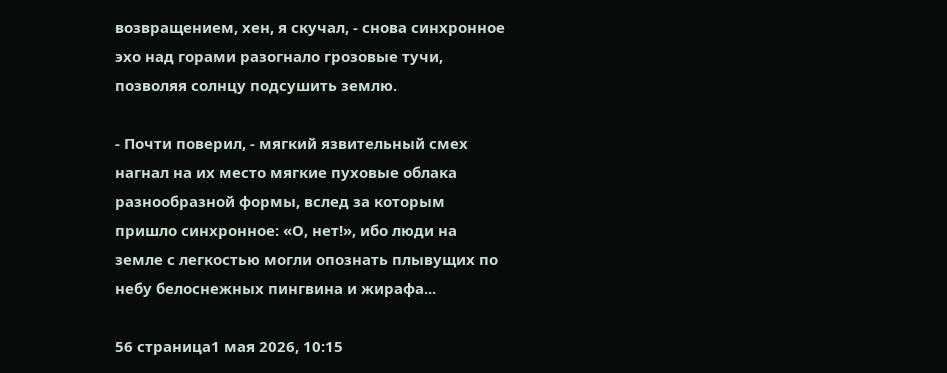возвращением, хен, я скучал, - снова синхронное эхо над горами разогнало грозовые тучи, позволяя солнцу подсушить землю.

- Почти поверил, - мягкий язвительный смех нагнал на их место мягкие пуховые облака разнообразной формы, вслед за которым пришло синхронное: «О, нет!», ибо люди на земле с легкостью могли опознать плывущих по небу белоснежных пингвина и жирафа...

56 страница1 мая 2026, 10:15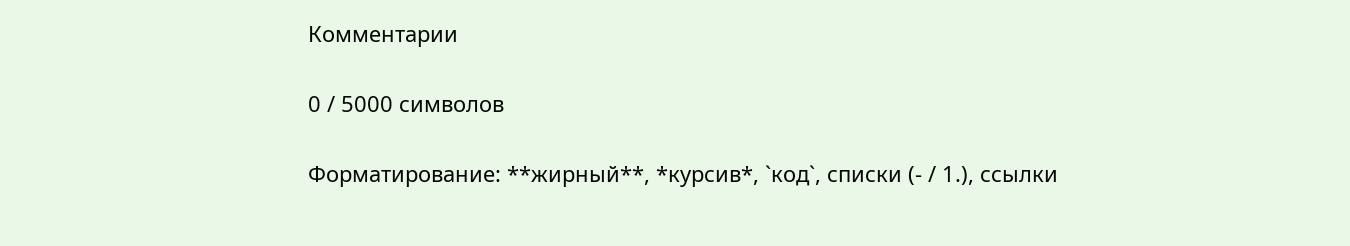Комментарии

0 / 5000 символов

Форматирование: **жирный**, *курсив*, `код`, списки (- / 1.), ссылки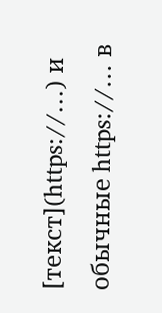[текст](https://…) и обычные https://… в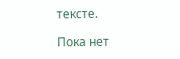тексте.

Пока нет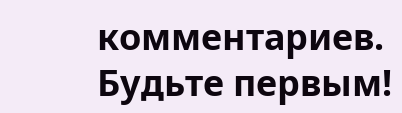комментариев. Будьте первым!